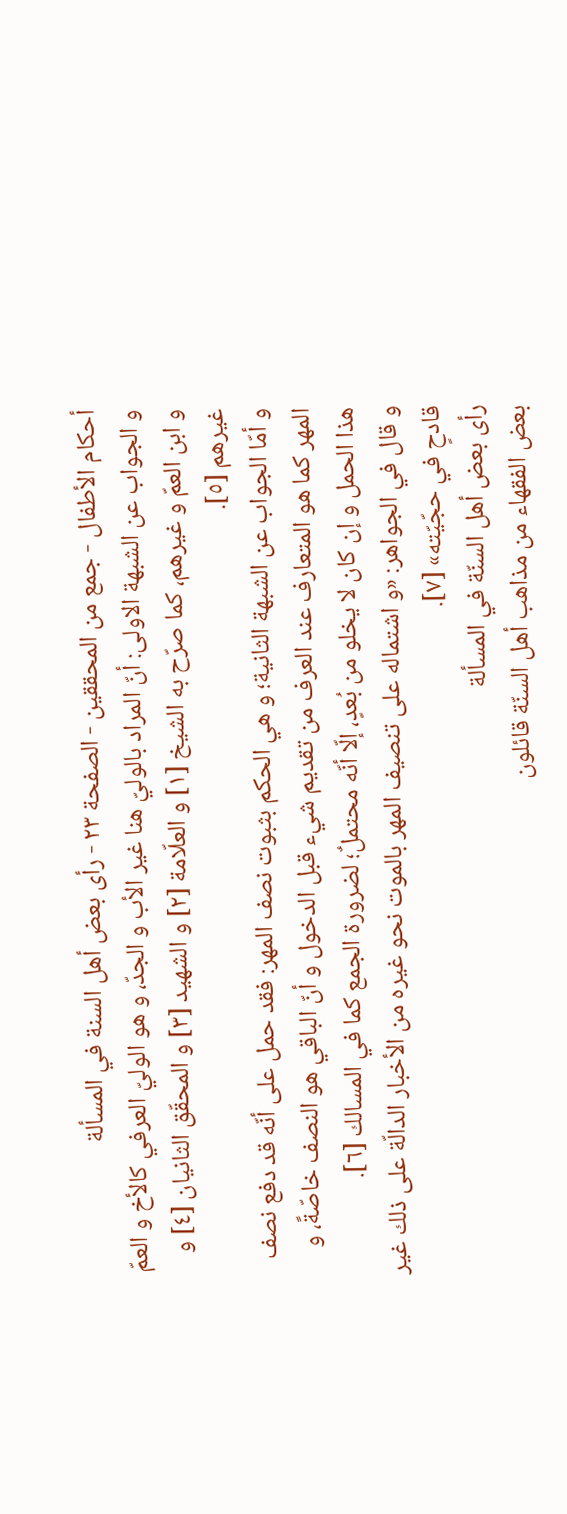أحكام الأطفال - جمع من المحققين - الصفحة ٢٣ - رأى بعض أهل السنة في المسألة
و الجواب عن الشبهة الاولى: أنّ المراد بالوليّ هنا غير الأب و الجدّ، و هو الوليّ العرفي كالأخ و العمّ و ابن العمّ و غيرهم، كما صرّح به الشيخ [١] و العلّامة [٢] و الشهيد [٣] و المحقّق الثانيان [٤] و غيرهم [٥].
و أمّا الجواب عن الشبهة الثانية؛ و هي الحكم بثبوت نصف المهر: فقد حمل على أنّه قد دفع نصف المهر كما هو المتعارف عند العرف من تقديم شيء قبل الدخول و أنّ الباقي هو النصف خاصّةً، و هذا الحمل و إن كان لا يخلو من بُعدٍ، إلّا أنّه محتملٌ؛ لضرورة الجمع كما في المسالك [٦].
و قال في الجواهر: «و اشتماله على تنصيف المهر بالموت نحو غيره من الأخبار الدالّة على ذلك غير قادحٍ في حجّيّته» [٧].
رأى بعض أهل السنّة في المسألة
بعض الفقهاء من مذاهب أهل السنّة قائلون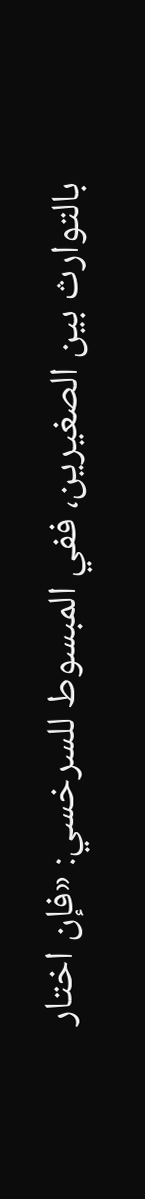بالتوارث بين الصغيرين، ففي المبسوط للسرخسي: «فإن اختار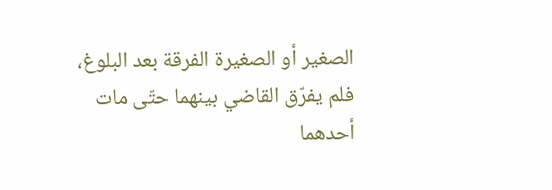الصغير أو الصغيرة الفرقة بعد البلوغ، فلم يفرّق القاضي بينهما حتّى مات أحدهما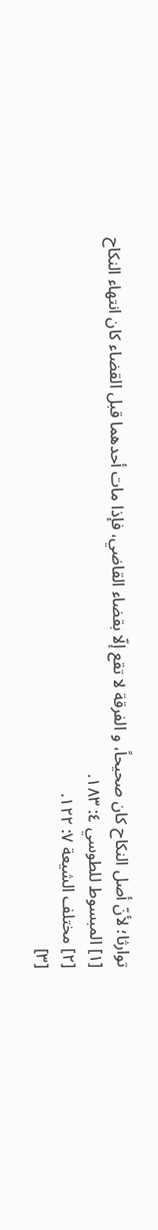توارثا؛ لأنّ أصل النكاح كان صحيحاً، و الفرقة لا تقع إلّا بقضاء القاضي، فإذا مات أحدهما قبل القضاء كان انتهاء النكاح
[١] المبسوط للطوسي ٤: ١٨٣.
[٢] مختلف الشيعة ٧: ١٢٢.
[٣]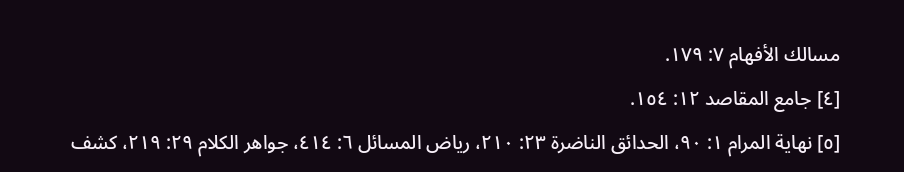مسالك الأفهام ٧: ١٧٩.
[٤] جامع المقاصد ١٢: ١٥٤.
[٥] نهاية المرام ١: ٩٠، الحدائق الناضرة ٢٣: ٢١٠، رياض المسائل ٦: ٤١٤، جواهر الكلام ٢٩: ٢١٩، كشف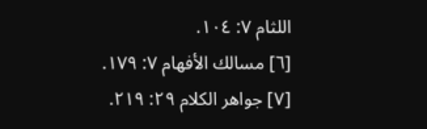اللثام ٧: ١٠٤.
[٦] مسالك الأفهام ٧: ١٧٩.
[٧] جواهر الكلام ٢٩: ٢١٩.